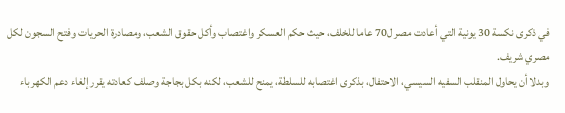في ذكرى نكسة 30 يونية التي أعادت مصر ل70 عاما للخلف، حيث حكم العسكر واغتصاب وأكل حقوق الشعب، ومصادرة الحريات وفتح السجون لكل مصري شريف.
وبدلا أن يحاول المنقلب السفيه السيسي، الاحتفال، بذكرى اغتصابه للسلطة، يمنح للشعب، لكنه بكل بجاجة وصلف كعادته يقرر إلغاء دعم الكهرباء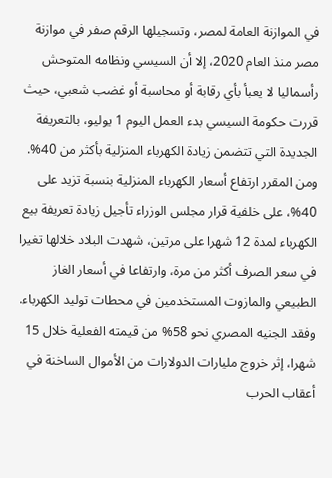في الموازنة العامة لمصر، وتسجيلها الرقم صفر في موازنة مصر منذ العام 2020، إلا أن السيسي ونظامه المتوحش رأسماليا لا يعبأ بأي رقابة أو محاسبة أو غضب شعبي، حيث قررت حكومة السيسي بدء العمل اليوم 1 يوليو، بالتعريفة الجديدة التي تتضمن زيادة الكهرباء المنزلية بأكثر من 40%.
ومن المقرر ارتفاع أسعار الكهرباء المنزلية بنسبة تزيد على 40%، على خلفية قرار مجلس الوزراء تأجيل زيادة تعريفة بيع الكهرباء لمدة 12 شهرا على مرتين، شهدت البلاد خلالها تغيرا في سعر الصرف أكثر من مرة، وارتفاعا في أسعار الغاز الطبيعي والمازوت المستخدمين في محطات توليد الكهرباء.
وفقد الجنيه المصري نحو 58% من قيمته الفعلية خلال 15 شهرا، إثر خروج مليارات الدولارات من الأموال الساخنة في أعقاب الحرب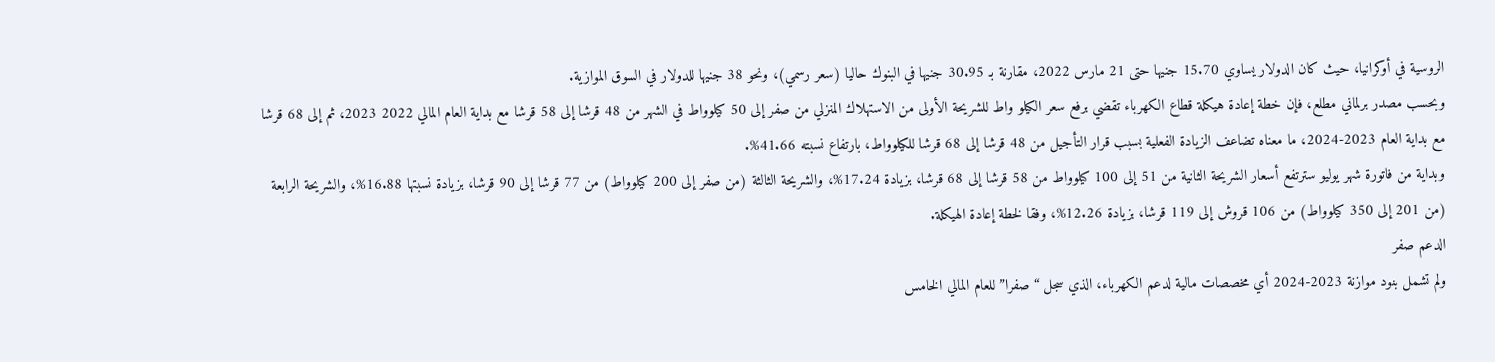الروسية في أوكرانيا، حيث كان الدولار يساوي 15.70 جنيها حتى 21 مارس 2022، مقارنة بـ 30.95 جنيها في البنوك حاليا (سعر رسمي)، ونحو 38 جنيها للدولار في السوق الموازية.
وبحسب مصدر برلماني مطلع، فإن خطة إعادة هيكلة قطاع الكهرباء تقضي برفع سعر الكيلو واط للشريحة الأولى من الاستهلاك المنزلي من صفر إلى 50 كيلوواط في الشهر من 48 قرشا إلى 58 قرشا مع بداية العام المالي 2022 2023، ثم إلى 68 قرشا مع بداية العام 2023-2024، ما معناه تضاعف الزيادة الفعلية بسبب قرار التأجيل من 48 قرشا إلى 68 قرشا للكيلوواط، بارتفاع نسبته 41.66%.
وبداية من فاتورة شهر يوليو سترتفع أسعار الشريحة الثانية من 51 إلى 100 كيلوواط من 58 قرشا إلى 68 قرشا، بزيادة 17.24%، والشريحة الثالثة (من صفر إلى 200 كيلوواط) من 77 قرشا إلى 90 قرشا، بزيادة نسبتها 16.88%، والشريحة الرابعة (من 201 إلى 350 كيلوواط) من 106 قروش إلى 119 قرشا، بزيادة 12.26%، وفقا لخطة إعادة الهيكلة.
الدعم صفر
ولم تشمل بنود موازنة 2023-2024 أي مخصصات مالية لدعم الكهرباء، الذي سجل “صفرا” للعام المالي الخامس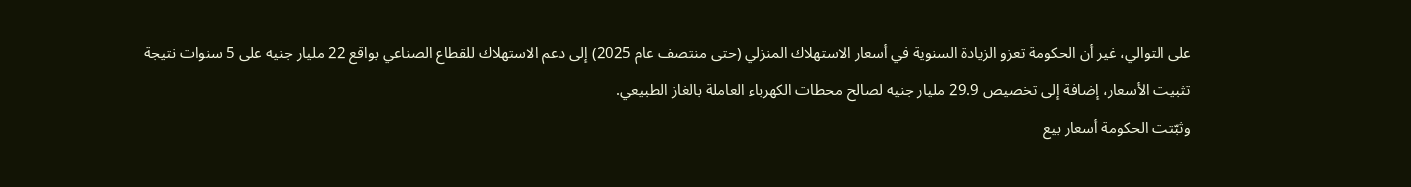على التوالي، غير أن الحكومة تعزو الزيادة السنوية في أسعار الاستهلاك المنزلي (حتى منتصف عام 2025) إلى دعم الاستهلاك للقطاع الصناعي بواقع 22 مليار جنيه على 5 سنوات نتيجة تثبيت الأسعار، إضافة إلى تخصيص 29.9 مليار جنيه لصالح محطات الكهرباء العاملة بالغاز الطبيعي.
وثبّتت الحكومة أسعار بيع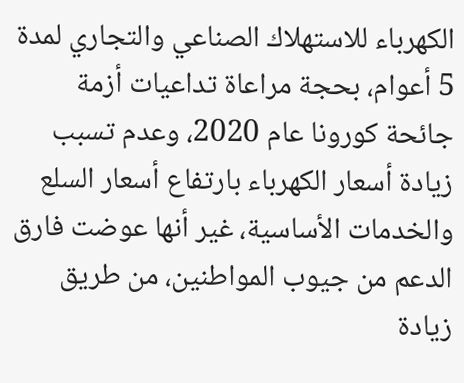الكهرباء للاستهلاك الصناعي والتجاري لمدة 5 أعوام، بحجة مراعاة تداعيات أزمة جائحة كورونا عام 2020، وعدم تسبب زيادة أسعار الكهرباء بارتفاع أسعار السلع والخدمات الأساسية، غير أنها عوضت فارق الدعم من جيوب المواطنين، من طريق زيادة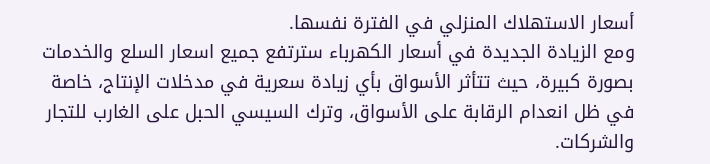أسعار الاستهلاك المنزلي في الفترة نفسها.
ومع الزيادة الجديدة في أسعار الكهرباء سترتفع جميع اسعار السلع والخدمات بصورة كبيرة، حيث تتأثر الأسواق بأي زيادة سعرية في مدخلات الإنتاج، خاصة في ظل انعدام الرقابة على الأسواق، وترك السيسي الحبل على الغارب للتجار والشركات.